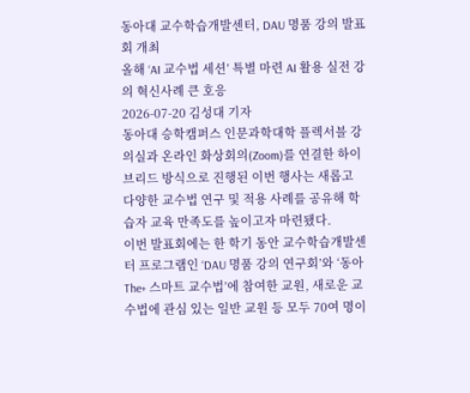동아대 교수학습개발센터, DAU 명품 강의 발표회 개최
올해 ‘AI 교수법 세션’ 특별 마련 AI 활용 실전 강의 혁신사례 큰 호응
2026-07-20 김성대 기자
동아대 승학캠퍼스 인문과학대학 플렉서블 강의실과 온라인 화상회의(Zoom)를 연결한 하이브리드 방식으로 진행된 이번 행사는 새롭고 다양한 교수법 연구 및 적용 사례를 공유해 학습자 교육 만족도를 높이고자 마련됐다.
이번 발표회에는 한 학기 동안 교수학습개발센터 프로그램인 ‘DAU 명품 강의 연구회’와 ‘동아 The+ 스마트 교수법’에 참여한 교원, 새로운 교수법에 관심 있는 일반 교원 등 모두 70여 명이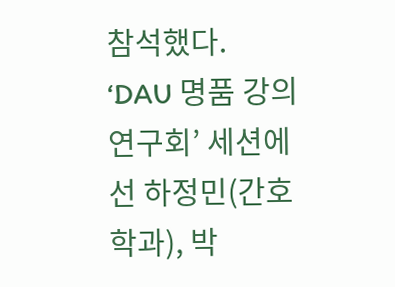참석했다.
‘DAU 명품 강의 연구회’ 세션에선 하정민(간호학과), 박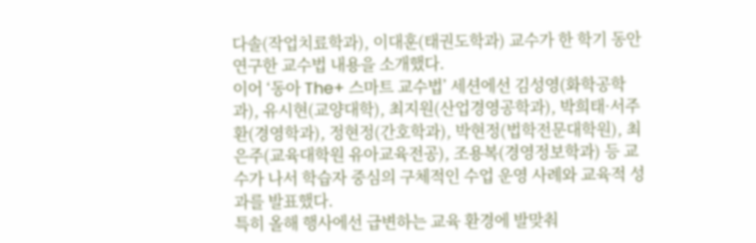다솔(작업치료학과), 이대훈(태권도학과) 교수가 한 학기 동안 연구한 교수법 내용을 소개했다.
이어 ‘동아 The+ 스마트 교수법’ 세션에선 김성영(화학공학과), 유시현(교양대학), 최지원(산업경영공학과), 박희태·서주환(경영학과), 정현정(간호학과), 박현정(법학전문대학원), 최은주(교육대학원 유아교육전공), 조용복(경영정보학과) 등 교수가 나서 학습자 중심의 구체적인 수업 운영 사례와 교육적 성과를 발표했다.
특히 올해 행사에선 급변하는 교육 환경에 발맞춰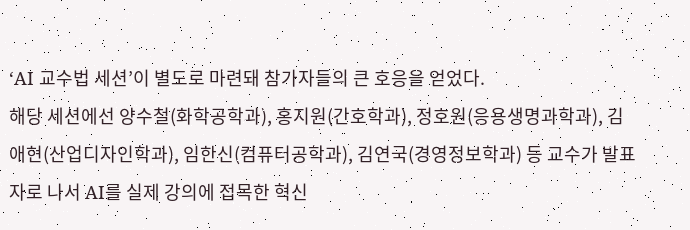‘AI 교수법 세션’이 별도로 마련돼 참가자들의 큰 호응을 얻었다.
해당 세션에선 양수철(화학공학과), 홍지원(간호학과), 정호원(응용생명과학과), 김애현(산업디자인학과), 임한신(컴퓨터공학과), 김연국(경영정보학과) 등 교수가 발표자로 나서 AI를 실제 강의에 접목한 혁신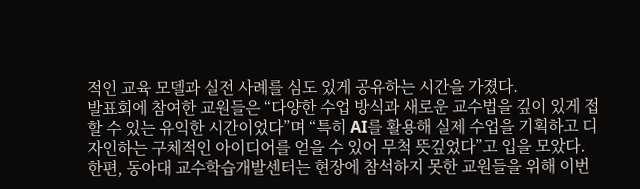적인 교육 모델과 실전 사례를 심도 있게 공유하는 시간을 가졌다.
발표회에 참여한 교원들은 “다양한 수업 방식과 새로운 교수법을 깊이 있게 접할 수 있는 유익한 시간이었다”며 “특히 AI를 활용해 실제 수업을 기획하고 디자인하는 구체적인 아이디어를 얻을 수 있어 무척 뜻깊었다”고 입을 모았다.
한편, 동아대 교수학습개발센터는 현장에 참석하지 못한 교원들을 위해 이번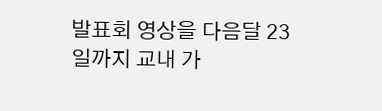발표회 영상을 다음달 23일까지 교내 가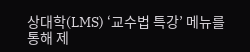상대학(LMS) ‘교수법 특강’ 메뉴를 통해 제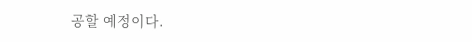공할 예정이다.